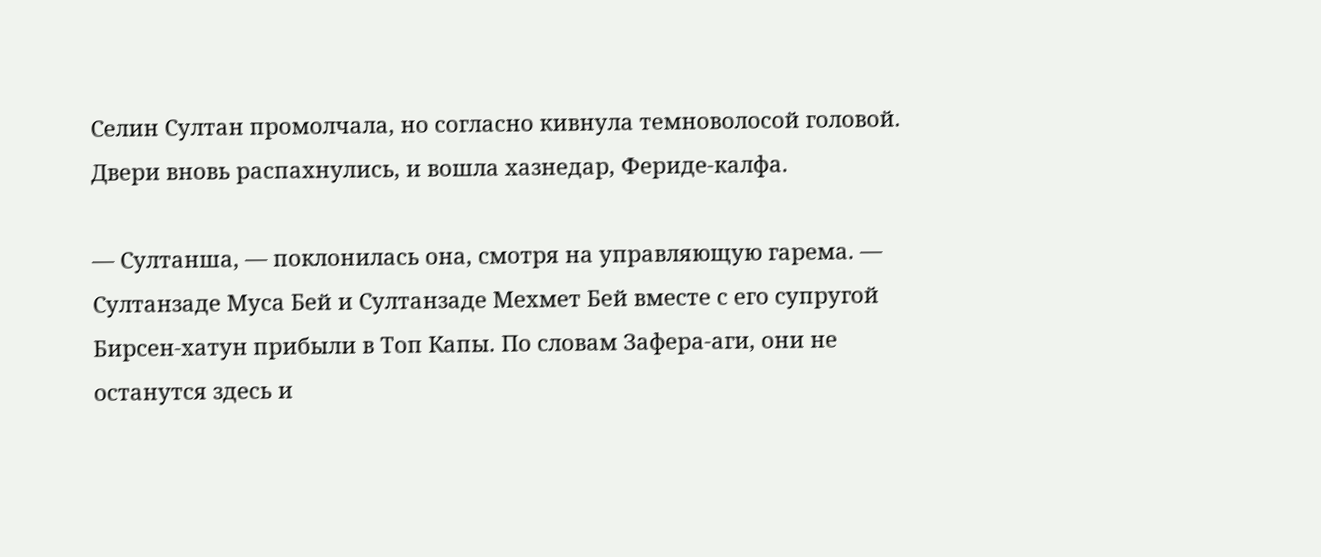Селин Султан промолчала, но согласно кивнула темноволосой головой. Двери вновь распахнулись, и вошла хазнедар, Фериде-калфа.

— Султанша, — поклонилась она, смотря на управляющую гарема. — Султанзаде Муса Бей и Султанзаде Мехмет Бей вместе с его супругой Бирсен-хатун прибыли в Топ Капы. По словам Зафера-аги, они не останутся здесь и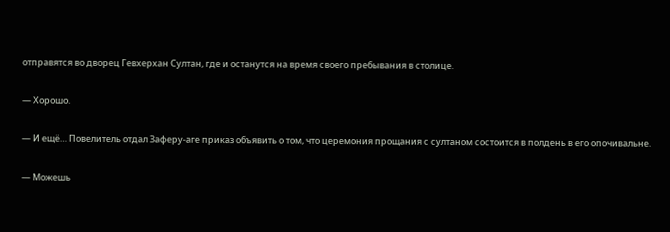отправятся во дворец Гевхерхан Султан, где и останутся на время своего пребывания в столице.

— Хорошо.

— И ещё… Повелитель отдал Заферу-аге приказ объявить о том, что церемония прощания с султаном состоится в полдень в его опочивальне.

— Можешь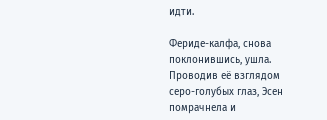идти.

Фериде-калфа, снова поклонившись, ушла. Проводив её взглядом серо-голубых глаз, Эсен помрачнела и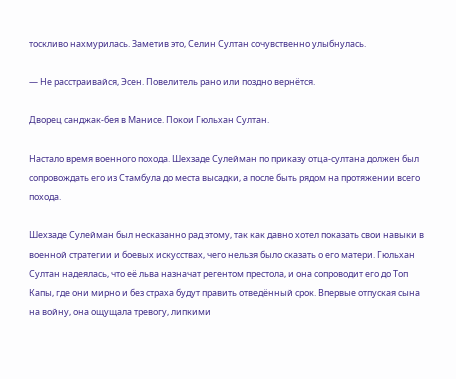тоскливо нахмурилась. Заметив это, Селин Султан сочувственно улыбнулась.

— Не расстраивайся, Эсен. Повелитель рано или поздно вернётся.

Дворец санджак-бея в Манисе. Покои Гюльхан Султан.

Настало время военного похода. Шехзаде Сулейман по приказу отца-султана должен был сопровождать его из Стамбула до места высадки, а после быть рядом на протяжении всего похода.

Шехзаде Сулейман был несказанно рад этому, так как давно хотел показать свои навыки в военной стратегии и боевых искусствах, чего нельзя было сказать о его матери. Гюльхан Султан надеялась, что её льва назначат регентом престола, и она сопроводит его до Топ Капы, где они мирно и без страха будут править отведённый срок. Впервые отпуская сына на войну, она ощущала тревогу, липкими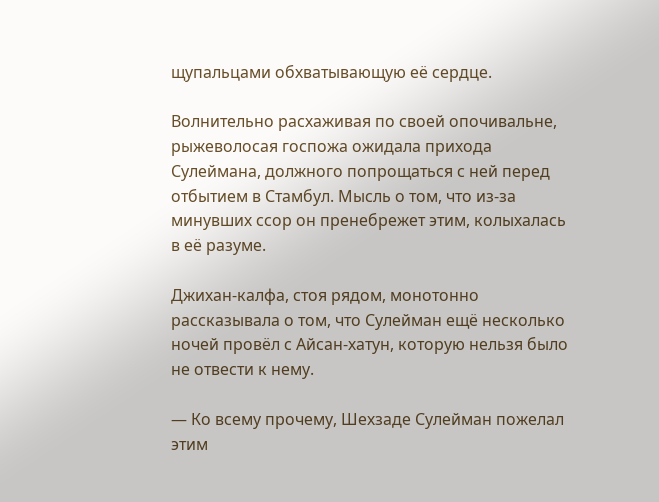щупальцами обхватывающую её сердце.

Волнительно расхаживая по своей опочивальне, рыжеволосая госпожа ожидала прихода Сулеймана, должного попрощаться с ней перед отбытием в Стамбул. Мысль о том, что из-за минувших ссор он пренебрежет этим, колыхалась в её разуме.

Джихан-калфа, стоя рядом, монотонно рассказывала о том, что Сулейман ещё несколько ночей провёл с Айсан-хатун, которую нельзя было не отвести к нему.

— Ко всему прочему, Шехзаде Сулейман пожелал этим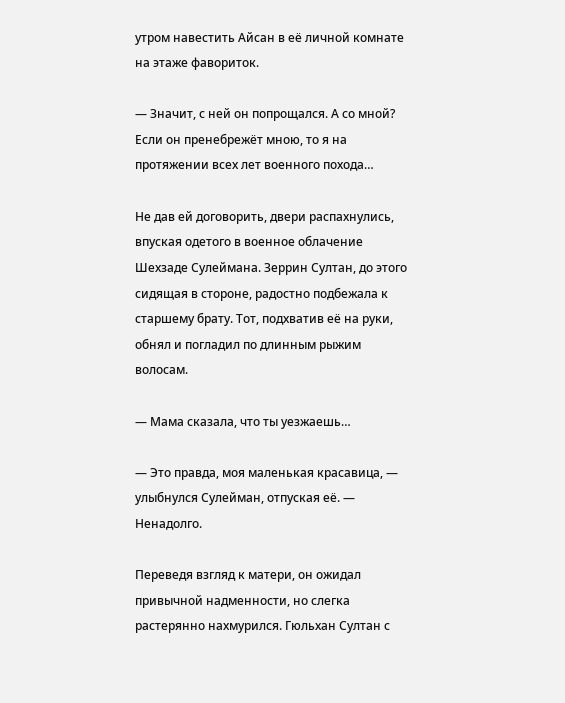утром навестить Айсан в её личной комнате на этаже фавориток.

— Значит, с ней он попрощался. А со мной? Если он пренебрежёт мною, то я на протяжении всех лет военного похода…

Не дав ей договорить, двери распахнулись, впуская одетого в военное облачение Шехзаде Сулеймана. Зеррин Султан, до этого сидящая в стороне, радостно подбежала к старшему брату. Тот, подхватив её на руки, обнял и погладил по длинным рыжим волосам.

— Мама сказала, что ты уезжаешь…

— Это правда, моя маленькая красавица, — улыбнулся Сулейман, отпуская её. — Ненадолго.

Переведя взгляд к матери, он ожидал привычной надменности, но слегка растерянно нахмурился. Гюльхан Султан с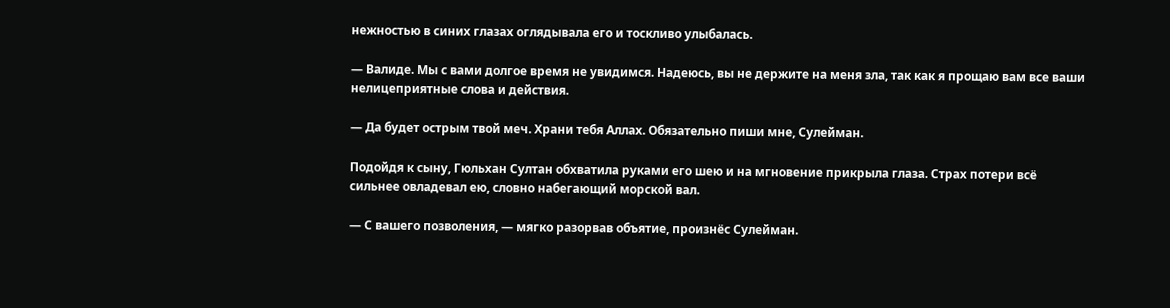нежностью в синих глазах оглядывала его и тоскливо улыбалась.

— Валиде. Мы с вами долгое время не увидимся. Надеюсь, вы не держите на меня зла, так как я прощаю вам все ваши нелицеприятные слова и действия.

— Да будет острым твой меч. Храни тебя Аллах. Обязательно пиши мне, Сулейман.

Подойдя к сыну, Гюльхан Султан обхватила руками его шею и на мгновение прикрыла глаза. Страх потери всё сильнее овладевал ею, словно набегающий морской вал.

— С вашего позволения, — мягко разорвав объятие, произнёс Сулейман.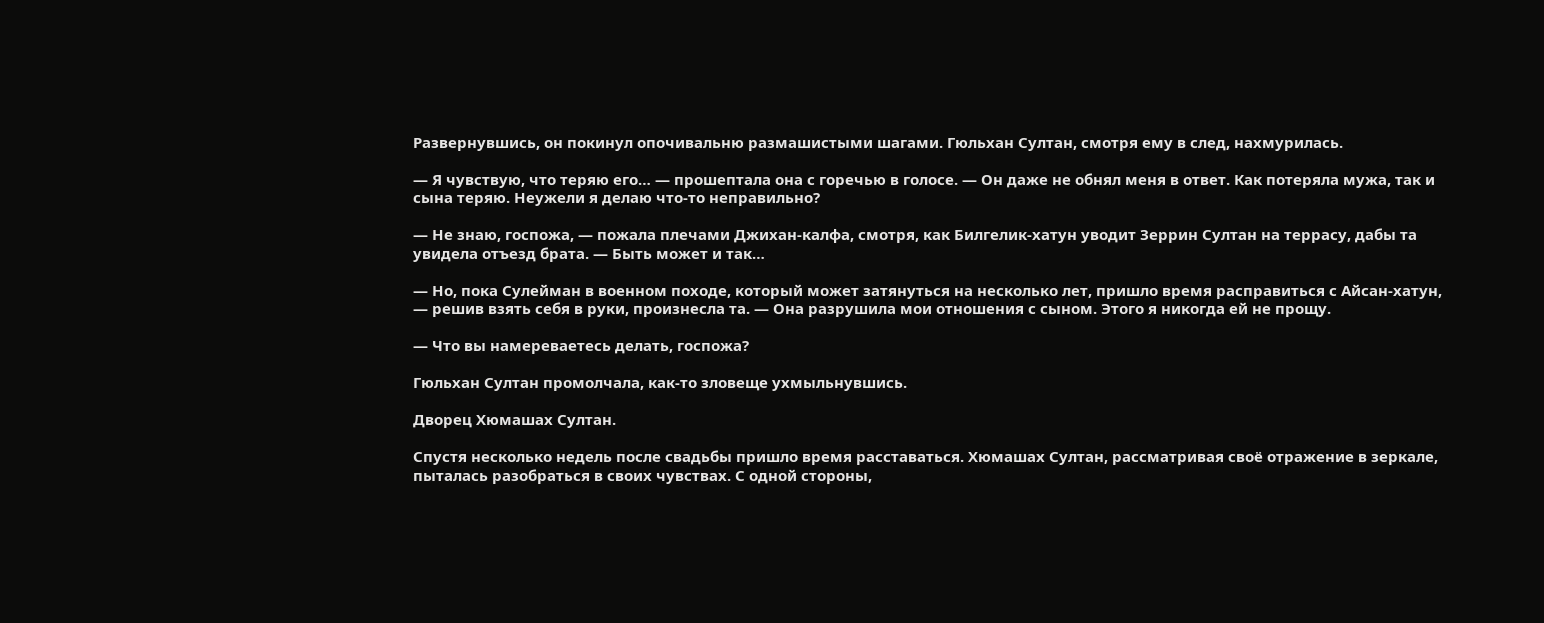Развернувшись, он покинул опочивальню размашистыми шагами. Гюльхан Султан, смотря ему в след, нахмурилась.

— Я чувствую, что теряю его… — прошептала она с горечью в голосе. — Он даже не обнял меня в ответ. Как потеряла мужа, так и сына теряю. Неужели я делаю что-то неправильно?

— Не знаю, госпожа, — пожала плечами Джихан-калфа, смотря, как Билгелик-хатун уводит Зеррин Султан на террасу, дабы та увидела отъезд брата. — Быть может и так…

— Но, пока Сулейман в военном походе, который может затянуться на несколько лет, пришло время расправиться с Айсан-хатун, — решив взять себя в руки, произнесла та. — Она разрушила мои отношения с сыном. Этого я никогда ей не прощу.

— Что вы намереваетесь делать, госпожа?

Гюльхан Султан промолчала, как-то зловеще ухмыльнувшись.

Дворец Хюмашах Султан.

Спустя несколько недель после свадьбы пришло время расставаться. Хюмашах Султан, рассматривая своё отражение в зеркале, пыталась разобраться в своих чувствах. С одной стороны,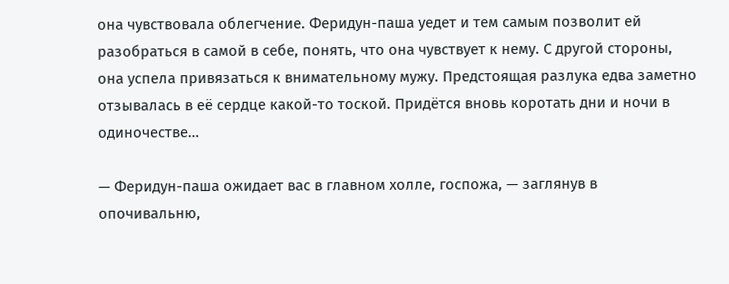она чувствовала облегчение. Феридун-паша уедет и тем самым позволит ей разобраться в самой в себе, понять, что она чувствует к нему. С другой стороны, она успела привязаться к внимательному мужу. Предстоящая разлука едва заметно отзывалась в её сердце какой-то тоской. Придётся вновь коротать дни и ночи в одиночестве…

— Феридун-паша ожидает вас в главном холле, госпожа, — заглянув в опочивальню,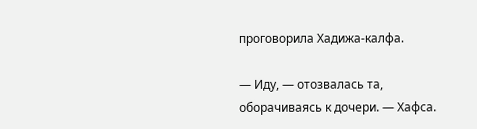проговорила Хадижа-калфа.

— Иду, — отозвалась та, оборачиваясь к дочери. — Хафса.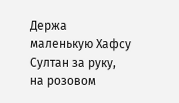Держа маленькую Хафсу Султан за руку, на розовом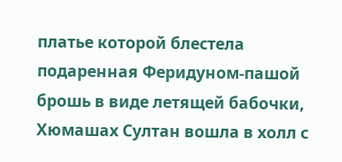платье которой блестела подаренная Феридуном-пашой брошь в виде летящей бабочки, Хюмашах Султан вошла в холл с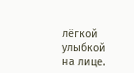лёгкой улыбкой на лице.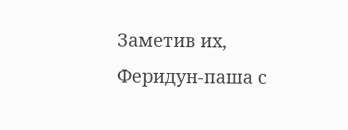Заметив их, Феридун-паша с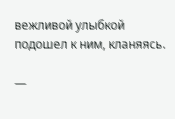вежливой улыбкой подошел к ним, кланяясь.

—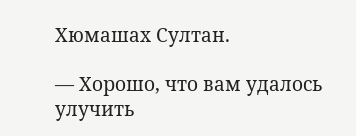Хюмашах Султан.

— Хорошо, что вам удалось улучить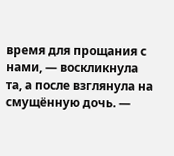время для прощания с нами, — воскликнула та, а после взглянула на смущённую дочь. —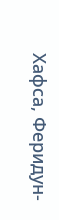Хафса, Феридун-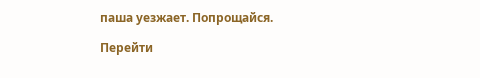паша уезжает. Попрощайся.

Перейти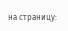на страницу: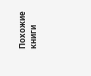Похожие книги